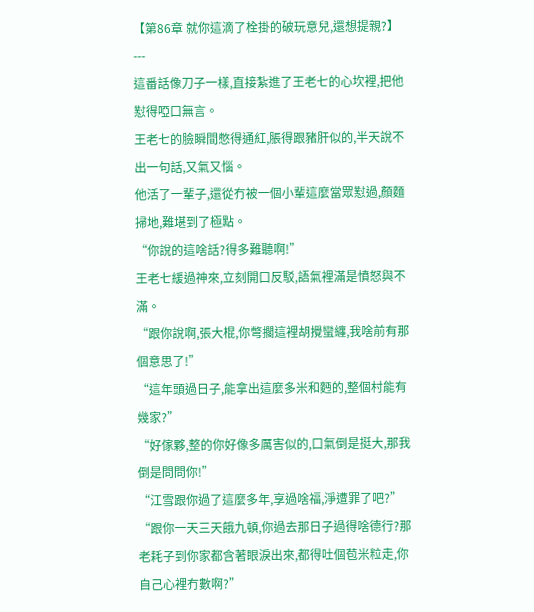【第86章 就你這滴了栓掛的破玩意兒,還想提親?】
---
這番話像刀子一樣,直接紮進了王老七的心坎裡,把他懟得啞口無言。
王老七的臉瞬間憋得通紅,脹得跟豬肝似的,半天說不出一句話,又氣又惱。
他活了一輩子,還從冇被一個小輩這麼當眾懟過,顏麵掃地,難堪到了極點。
“你說的這啥話?得多難聽啊!”
王老七緩過神來,立刻開口反駁,語氣裡滿是憤怒與不滿。
“跟你說啊,張大棍,你彆擱這裡胡攪蠻纏,我啥前有那個意思了!”
“這年頭過日子,能拿出這麼多米和麪的,整個村能有幾家?”
“好傢夥,整的你好像多厲害似的,口氣倒是挺大,那我倒是問問你!”
“江雪跟你過了這麼多年,享過啥福,淨遭罪了吧?”
“跟你一天三天餓九頓,你過去那日子過得啥德行?那老耗子到你家都含著眼淚出來,都得吐個苞米粒走,你自己心裡冇數啊?”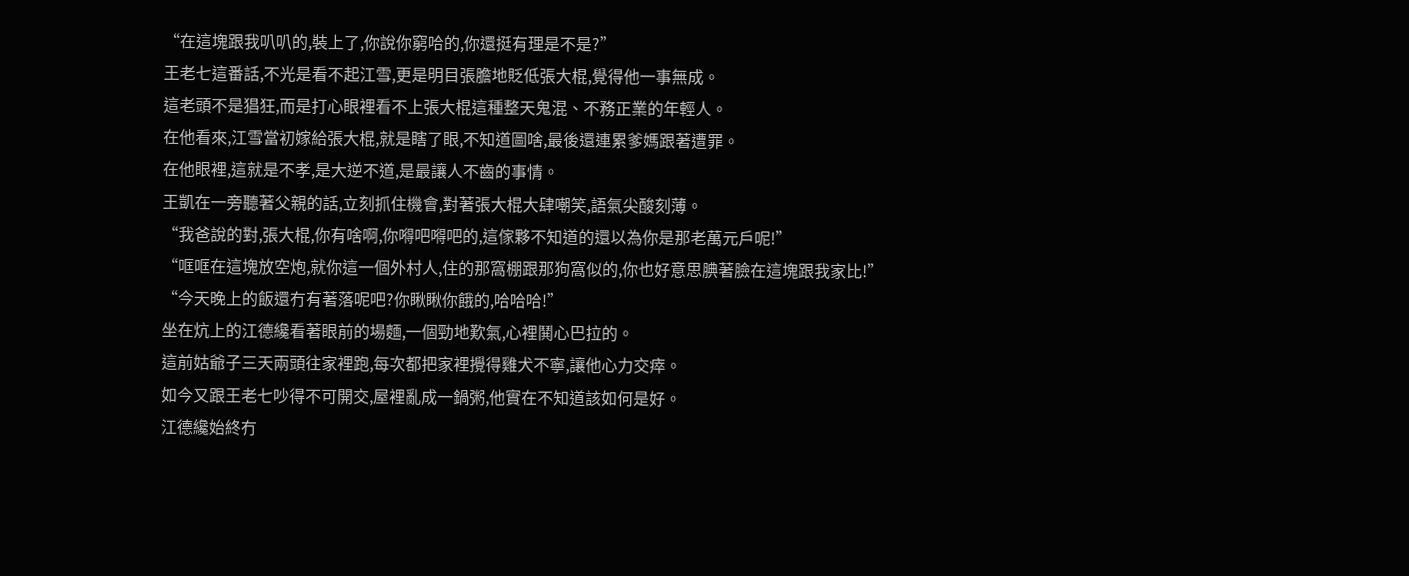“在這塊跟我叭叭的,裝上了,你說你窮哈的,你還挺有理是不是?”
王老七這番話,不光是看不起江雪,更是明目張膽地貶低張大棍,覺得他一事無成。
這老頭不是猖狂,而是打心眼裡看不上張大棍這種整天鬼混、不務正業的年輕人。
在他看來,江雪當初嫁給張大棍,就是瞎了眼,不知道圖啥,最後還連累爹媽跟著遭罪。
在他眼裡,這就是不孝,是大逆不道,是最讓人不齒的事情。
王凱在一旁聽著父親的話,立刻抓住機會,對著張大棍大肆嘲笑,語氣尖酸刻薄。
“我爸說的對,張大棍,你有啥啊,你嘚吧嘚吧的,這傢夥不知道的還以為你是那老萬元戶呢!”
“哐哐在這塊放空炮,就你這一個外村人,住的那窩棚跟那狗窩似的,你也好意思腆著臉在這塊跟我家比!”
“今天晚上的飯還冇有著落呢吧?你瞅瞅你餓的,哈哈哈!”
坐在炕上的江德纔看著眼前的場麵,一個勁地歎氣,心裡鬨心巴拉的。
這前姑爺子三天兩頭往家裡跑,每次都把家裡攪得雞犬不寧,讓他心力交瘁。
如今又跟王老七吵得不可開交,屋裡亂成一鍋粥,他實在不知道該如何是好。
江德纔始終冇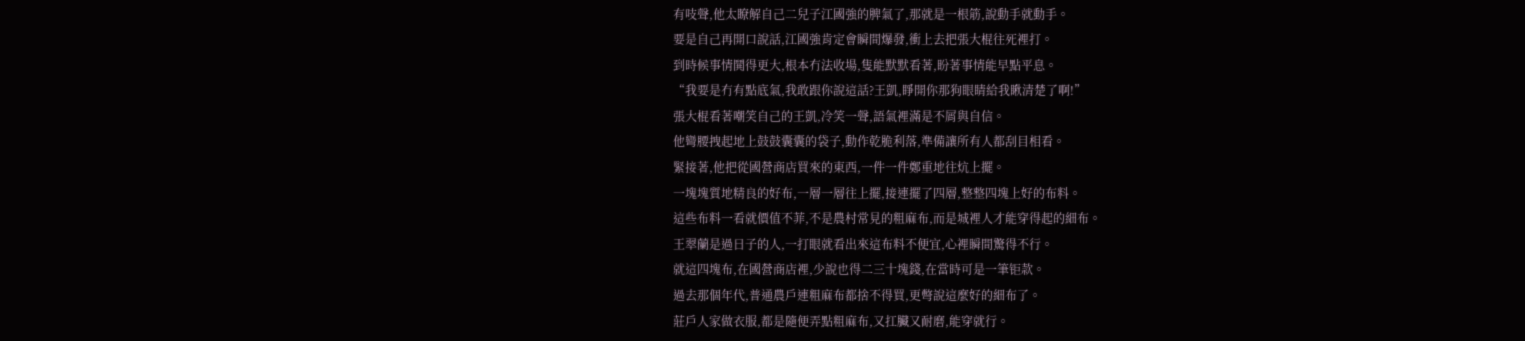有吱聲,他太瞭解自己二兒子江國強的脾氣了,那就是一根筋,說動手就動手。
要是自己再開口說話,江國強肯定會瞬間爆發,衝上去把張大棍往死裡打。
到時候事情鬨得更大,根本冇法收場,隻能默默看著,盼著事情能早點平息。
“我要是冇有點底氣,我敢跟你說這話?王凱,睜開你那狗眼睛給我瞅清楚了啊!”
張大棍看著嘲笑自己的王凱,冷笑一聲,語氣裡滿是不屑與自信。
他彎腰拽起地上鼓鼓囊囊的袋子,動作乾脆利落,準備讓所有人都刮目相看。
緊接著,他把從國營商店買來的東西,一件一件鄭重地往炕上擺。
一塊塊質地精良的好布,一層一層往上擺,接連擺了四層,整整四塊上好的布料。
這些布料一看就價值不菲,不是農村常見的粗麻布,而是城裡人才能穿得起的細布。
王翠蘭是過日子的人,一打眼就看出來這布料不便宜,心裡瞬間驚得不行。
就這四塊布,在國營商店裡,少說也得二三十塊錢,在當時可是一筆钜款。
過去那個年代,普通農戶連粗麻布都捨不得買,更彆說這麼好的細布了。
莊戶人家做衣服,都是隨便弄點粗麻布,又扛臟又耐磨,能穿就行。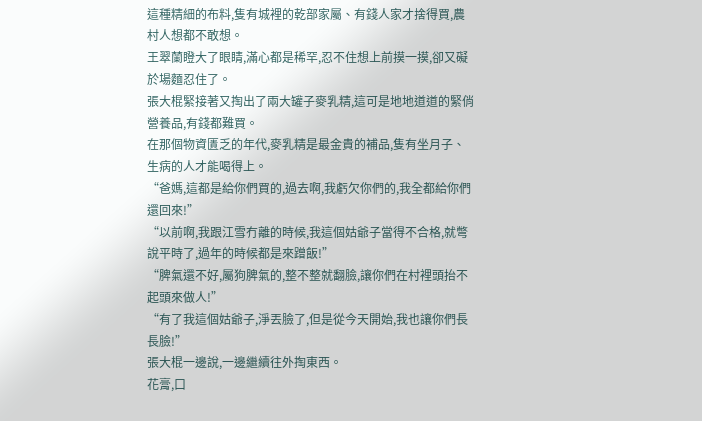這種精細的布料,隻有城裡的乾部家屬、有錢人家才捨得買,農村人想都不敢想。
王翠蘭瞪大了眼睛,滿心都是稀罕,忍不住想上前摸一摸,卻又礙於場麵忍住了。
張大棍緊接著又掏出了兩大罐子麥乳精,這可是地地道道的緊俏營養品,有錢都難買。
在那個物資匱乏的年代,麥乳精是最金貴的補品,隻有坐月子、生病的人才能喝得上。
“爸媽,這都是給你們買的,過去啊,我虧欠你們的,我全都給你們還回來!”
“以前啊,我跟江雪冇離的時候,我這個姑爺子當得不合格,就彆說平時了,過年的時候都是來蹭飯!”
“脾氣還不好,屬狗脾氣的,整不整就翻臉,讓你們在村裡頭抬不起頭來做人!”
“有了我這個姑爺子,淨丟臉了,但是從今天開始,我也讓你們長長臉!”
張大棍一邊說,一邊繼續往外掏東西。
花膏,口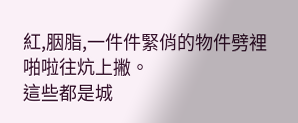紅,胭脂,一件件緊俏的物件劈裡啪啦往炕上撇。
這些都是城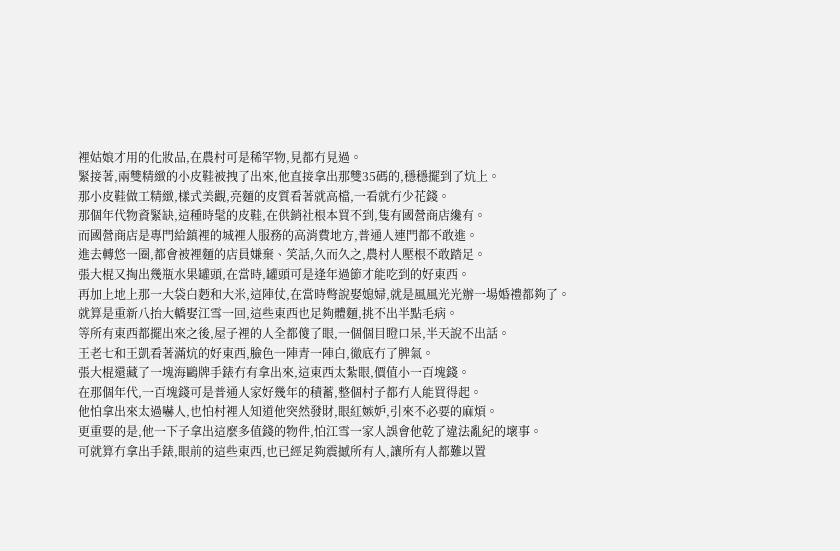裡姑娘才用的化妝品,在農村可是稀罕物,見都冇見過。
緊接著,兩雙精緻的小皮鞋被拽了出來,他直接拿出那雙35碼的,穩穩擺到了炕上。
那小皮鞋做工精緻,樣式美觀,亮麵的皮質看著就高檔,一看就冇少花錢。
那個年代物資緊缺,這種時髦的皮鞋,在供銷社根本買不到,隻有國營商店纔有。
而國營商店是專門給鎮裡的城裡人服務的高消費地方,普通人連門都不敢進。
進去轉悠一圈,都會被裡麵的店員嫌棄、笑話,久而久之,農村人壓根不敢踏足。
張大棍又掏出幾瓶水果罐頭,在當時,罐頭可是逢年過節才能吃到的好東西。
再加上地上那一大袋白麪和大米,這陣仗,在當時彆說娶媳婦,就是風風光光辦一場婚禮都夠了。
就算是重新八抬大轎娶江雪一回,這些東西也足夠體麵,挑不出半點毛病。
等所有東西都擺出來之後,屋子裡的人全都傻了眼,一個個目瞪口呆,半天說不出話。
王老七和王凱看著滿炕的好東西,臉色一陣青一陣白,徹底冇了脾氣。
張大棍還藏了一塊海鷗牌手錶冇有拿出來,這東西太紮眼,價值小一百塊錢。
在那個年代,一百塊錢可是普通人家好幾年的積蓄,整個村子都冇人能買得起。
他怕拿出來太過嚇人,也怕村裡人知道他突然發財,眼紅嫉妒,引來不必要的麻煩。
更重要的是,他一下子拿出這麼多值錢的物件,怕江雪一家人誤會他乾了違法亂紀的壞事。
可就算冇拿出手錶,眼前的這些東西,也已經足夠震撼所有人,讓所有人都難以置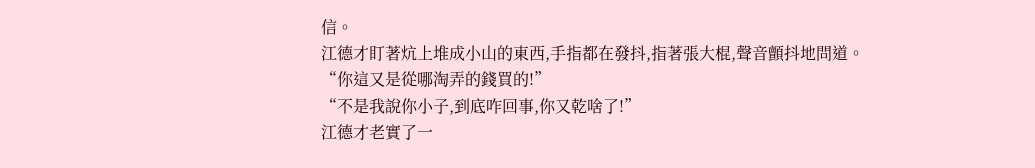信。
江德才盯著炕上堆成小山的東西,手指都在發抖,指著張大棍,聲音顫抖地問道。
“你這又是從哪淘弄的錢買的!”
“不是我說你小子,到底咋回事,你又乾啥了!”
江德才老實了一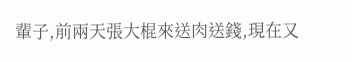輩子,前兩天張大棍來送肉送錢,現在又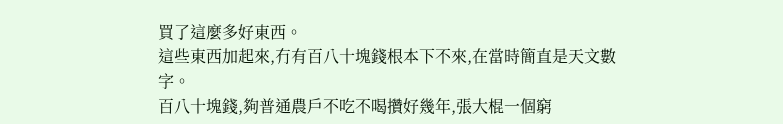買了這麼多好東西。
這些東西加起來,冇有百八十塊錢根本下不來,在當時簡直是天文數字。
百八十塊錢,夠普通農戶不吃不喝攢好幾年,張大棍一個窮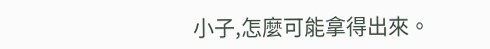小子,怎麼可能拿得出來。